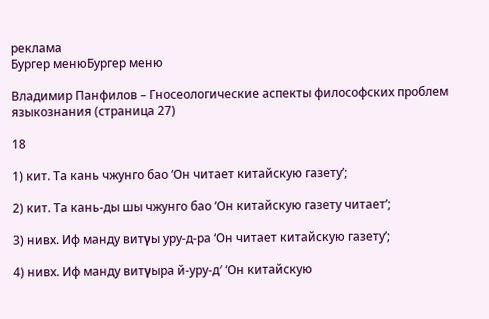реклама
Бургер менюБургер меню

Владимир Панфилов – Гносеологические аспекты философских проблем языкознания (страница 27)

18

1) кит. Та кань чжунго бао ‘Он читает китайскую газету’;

2) кит. Та кань-ды шы чжунго бао ‘Он китайскую газету читает’;

3) нивх. Иф манду витγы уру-д-ра ‘Он читает китайскую газету’;

4) нивх. Иф манду витγыра й-уру-д′ ‘Он китайскую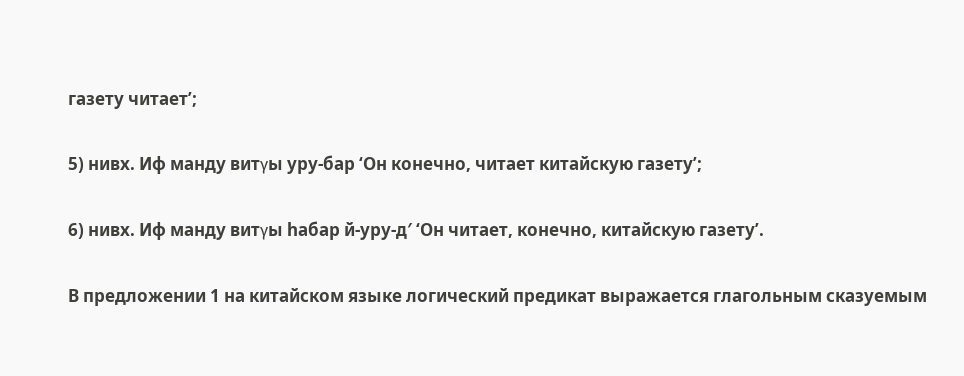газету читает’;

5) нивх. Иф манду витγы уру-бар ‘Он конечно, читает китайскую газету’;

6) нивх. Иф манду витγы hабар й-уру-д′ ‘Он читает, конечно, китайскую газету’.

В предложении 1 на китайском языке логический предикат выражается глагольным сказуемым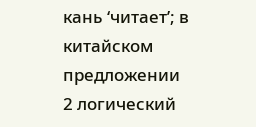кань ‘читает’; в китайском предложении 2 логический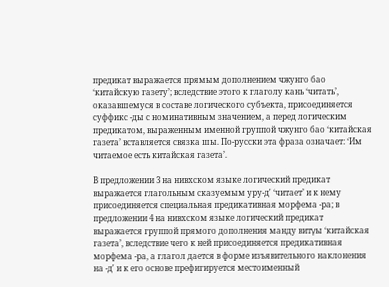предикат выражается прямым дополнением чжунго бао ‘китайскую газету’; вследствие этого к глаголу кань ‘читать’, оказавшемуся в составе логического субъекта, присоединяется суффикс -ды с номинативным значением, а перед логическим предикатом, выраженным именной группой чжунго бао ‘китайская газета’ вставляется связка шы. По-русски эта фраза означает: ‘Им читаемое есть китайская газета’.

В предложении 3 на нивхском языке логический предикат выражается глагольным сказуемым уру-д′ ‘читает’ и к нему присоединяется специальная предикативная морфема -ра; в предложении 4 на нивхском языке логический предикат выражается группой прямого дополнения манду витγы ‘китайская газета’, вследствие чего к ней присоединяется предикативная морфема -ра, а глагол дается в форме изъявительного наклонения на -д′ и к его основе префигируется местоименный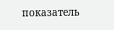показатель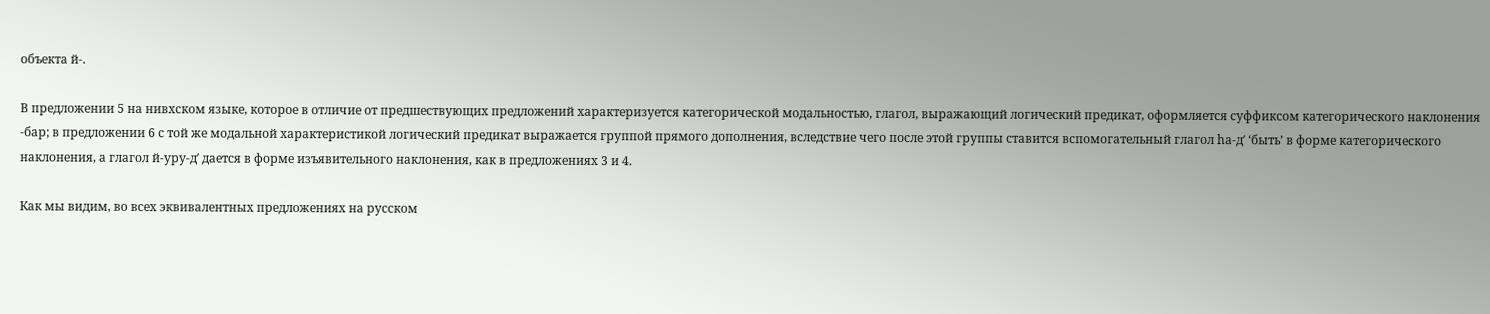объекта й-.

В предложении 5 на нивхском языке, которое в отличие от предшествующих предложений характеризуется категорической модальностью, глагол, выражающий логический предикат, оформляется суффиксом категорического наклонения -бар; в предложении 6 с той же модальной характеристикой логический предикат выражается группой прямого дополнения, вследствие чего после этой группы ставится вспомогательный глагол hа-д′ ‘быть’ в форме категорического наклонения, а глагол й-уру-д′ дается в форме изъявительного наклонения, как в предложениях 3 и 4.

Как мы видим, во всех эквивалентных предложениях на русском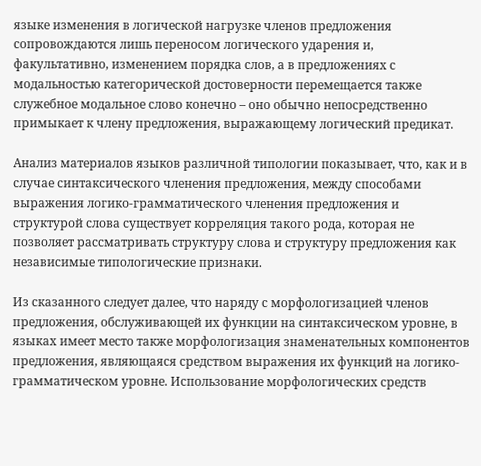языке изменения в логической нагрузке членов предложения сопровождаются лишь переносом логического ударения и, факультативно, изменением порядка слов, а в предложениях с модальностью категорической достоверности перемещается также служебное модальное слово конечно – оно обычно непосредственно примыкает к члену предложения, выражающему логический предикат.

Анализ материалов языков различной типологии показывает, что, как и в случае синтаксического членения предложения, между способами выражения логико-грамматического членения предложения и структурой слова существует корреляция такого рода, которая не позволяет рассматривать структуру слова и структуру предложения как независимые типологические признаки.

Из сказанного следует далее, что наряду с морфологизацией членов предложения, обслуживающей их функции на синтаксическом уровне, в языках имеет место также морфологизация знаменательных компонентов предложения, являющаяся средством выражения их функций на логико-грамматическом уровне. Использование морфологических средств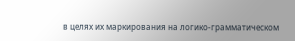в целях их маркирования на логико-грамматическом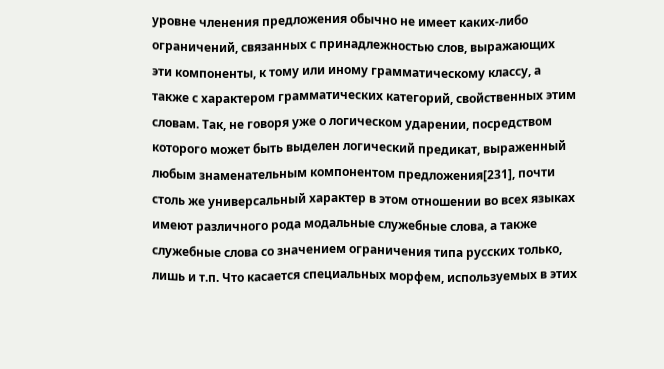уровне членения предложения обычно не имеет каких-либо ограничений, связанных с принадлежностью слов, выражающих эти компоненты, к тому или иному грамматическому классу, а также с характером грамматических категорий, свойственных этим словам. Так, не говоря уже о логическом ударении, посредством которого может быть выделен логический предикат, выраженный любым знаменательным компонентом предложения[231], почти столь же универсальный характер в этом отношении во всех языках имеют различного рода модальные служебные слова, а также служебные слова со значением ограничения типа русских только, лишь и т.п. Что касается специальных морфем, используемых в этих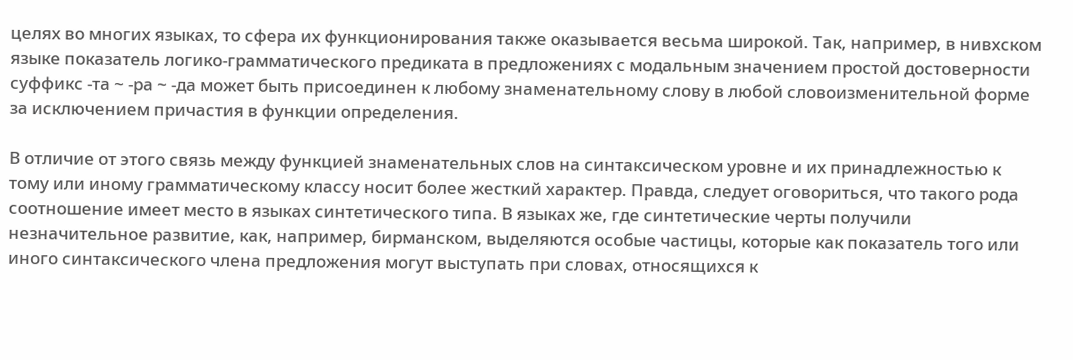целях во многих языках, то сфера их функционирования также оказывается весьма широкой. Так, например, в нивхском языке показатель логико-грамматического предиката в предложениях с модальным значением простой достоверности суффикс -та ~ -ра ~ -да может быть присоединен к любому знаменательному слову в любой словоизменительной форме за исключением причастия в функции определения.

В отличие от этого связь между функцией знаменательных слов на синтаксическом уровне и их принадлежностью к тому или иному грамматическому классу носит более жесткий характер. Правда, следует оговориться, что такого рода соотношение имеет место в языках синтетического типа. В языках же, где синтетические черты получили незначительное развитие, как, например, бирманском, выделяются особые частицы, которые как показатель того или иного синтаксического члена предложения могут выступать при словах, относящихся к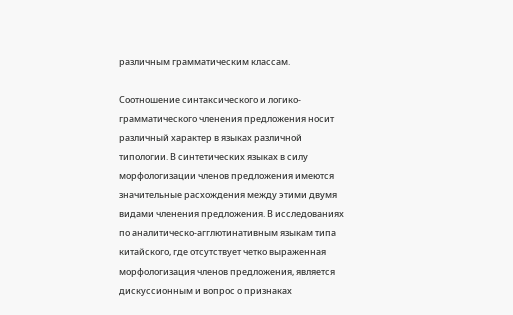различным грамматическим классам.

Соотношение синтаксического и логико-грамматического членения предложения носит различный характер в языках различной типологии. В синтетических языках в силу морфологизации членов предложения имеются значительные расхождения между этими двумя видами членения предложения. В исследованиях по аналитическо-агглютинативным языкам типа китайского, где отсутствует четко выраженная морфологизация членов предложения, является дискуссионным и вопрос о признаках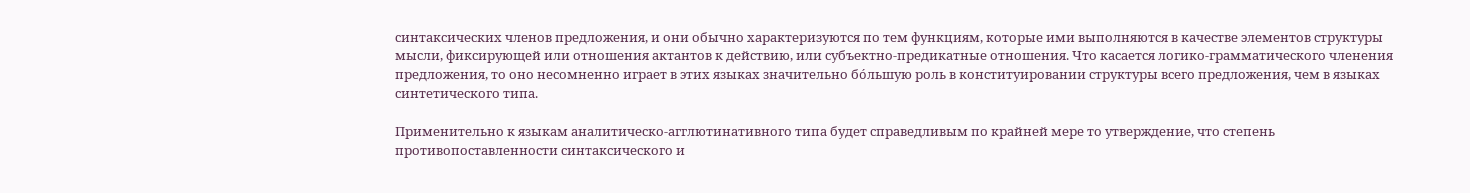синтаксических членов предложения, и они обычно характеризуются по тем функциям, которые ими выполняются в качестве элементов структуры мысли, фиксирующей или отношения актантов к действию, или субъектно-предикатные отношения. Что касается логико-грамматического членения предложения, то оно несомненно играет в этих языках значительно бóльшую роль в конституировании структуры всего предложения, чем в языках синтетического типа.

Применительно к языкам аналитическо-агглютинативного типа будет справедливым по крайней мере то утверждение, что степень противопоставленности синтаксического и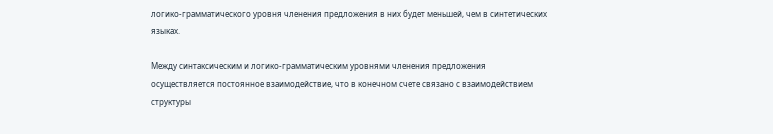логико-грамматического уровня членения предложения в них будет меньшей, чем в синтетических языках.

Между синтаксическим и логико-грамматическим уровнями членения предложения осуществляется постоянное взаимодействие, что в конечном счете связано с взаимодействием структуры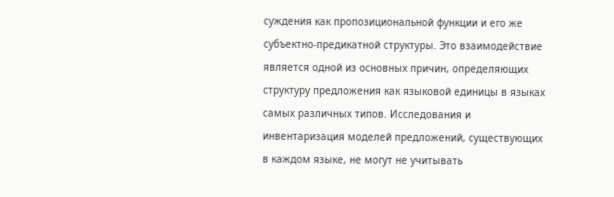суждения как пропозициональной функции и его же субъектно-предикатной структуры. Это взаимодействие является одной из основных причин, определяющих структуру предложения как языковой единицы в языках самых различных типов. Исследования и инвентаризация моделей предложений, существующих в каждом языке, не могут не учитывать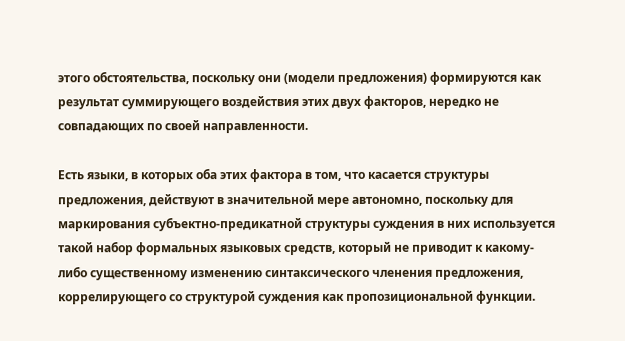этого обстоятельства, поскольку они (модели предложения) формируются как результат суммирующего воздействия этих двух факторов, нередко не совпадающих по своей направленности.

Есть языки, в которых оба этих фактора в том, что касается структуры предложения, действуют в значительной мере автономно, поскольку для маркирования субъектно-предикатной структуры суждения в них используется такой набор формальных языковых средств, который не приводит к какому-либо существенному изменению синтаксического членения предложения, коррелирующего со структурой суждения как пропозициональной функции.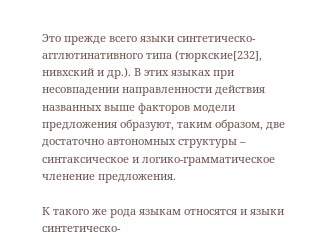Это прежде всего языки синтетическо-агглютинативного типа (тюркские[232], нивхский и др.). В этих языках при несовпадении направленности действия названных выше факторов модели предложения образуют, таким образом, две достаточно автономных структуры – синтаксическое и логико-грамматическое членение предложения.

К такого же рода языкам относятся и языки синтетическо-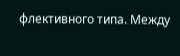флективного типа. Между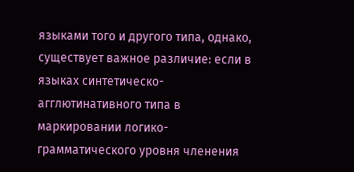языками того и другого типа, однако, существует важное различие: если в языках синтетическо-агглютинативного типа в маркировании логико-грамматического уровня членения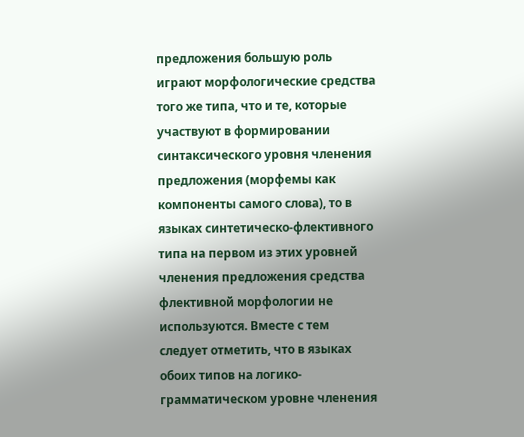предложения большую роль играют морфологические средства того же типа, что и те, которые участвуют в формировании синтаксического уровня членения предложения (морфемы как компоненты самого слова), то в языках синтетическо-флективного типа на первом из этих уровней членения предложения средства флективной морфологии не используются. Вместе с тем следует отметить, что в языках обоих типов на логико-грамматическом уровне членения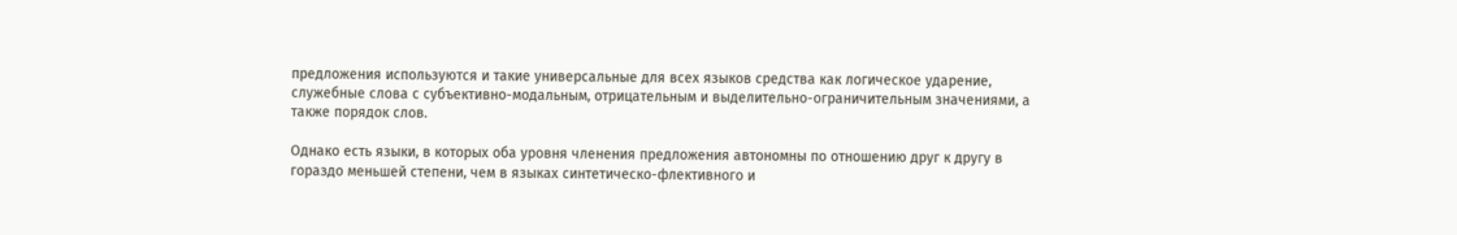предложения используются и такие универсальные для всех языков средства как логическое ударение, служебные слова с субъективно-модальным, отрицательным и выделительно-ограничительным значениями, а также порядок слов.

Однако есть языки, в которых оба уровня членения предложения автономны по отношению друг к другу в гораздо меньшей степени, чем в языках синтетическо-флективного и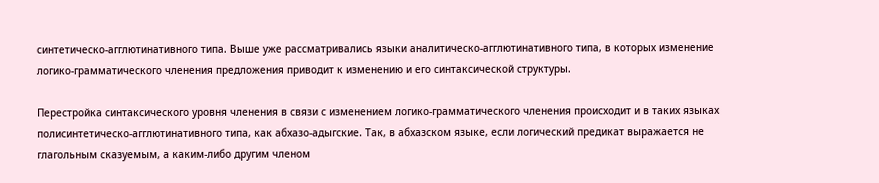синтетическо-агглютинативного типа. Выше уже рассматривались языки аналитическо-агглютинативного типа, в которых изменение логико-грамматического членения предложения приводит к изменению и его синтаксической структуры.

Перестройка синтаксического уровня членения в связи с изменением логико-грамматического членения происходит и в таких языках полисинтетическо-агглютинативного типа, как абхазо-адыгские. Так, в абхазском языке, если логический предикат выражается не глагольным сказуемым, а каким-либо другим членом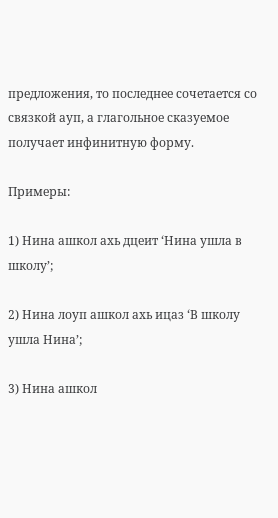предложения, то последнее сочетается со связкой ауп, а глагольное сказуемое получает инфинитную форму.

Примеры:

1) Нина ашкол ахь дцеит ‘Нина ушла в школу’;

2) Нина лоуп ашкол ахь ицаз ‘В школу ушла Нина’;

3) Нина ашкол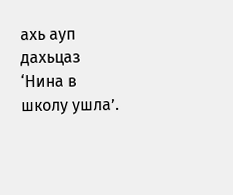ахь ауп дахьцаз ‘Нина в школу ушла’.